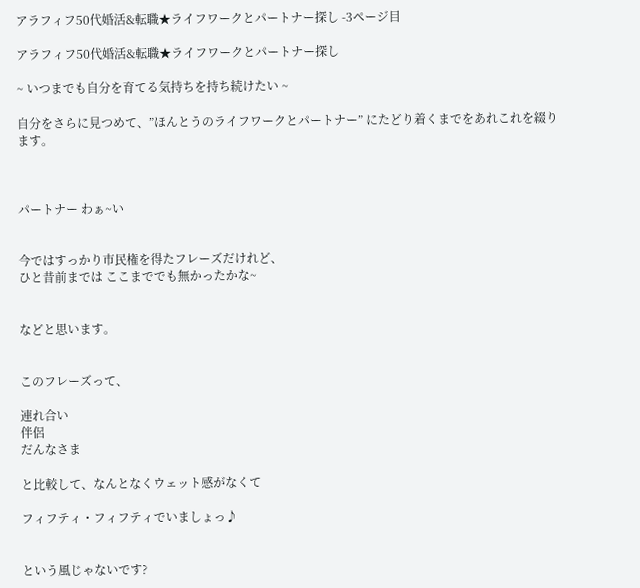アラフィフ50代婚活&転職★ライフワークとパートナー探し -3ページ目

アラフィフ50代婚活&転職★ライフワークとパートナー探し

~ いつまでも自分を育てる気持ちを持ち続けたい ~

自分をさらに見つめて、”ほんとうのライフワークとパートナー” にたどり着くまでをあれこれを綴ります。



パートナー わぁ~い


今ではすっかり市民権を得たフレーズだけれど、
ひと昔前までは ここまででも無かったかな~


などと思います。


このフレーズって、

連れ合い
伴侶
だんなさま

と比較して、なんとなくウェット感がなくて

フィフティ・フィフティでいましょっ♪


という風じゃないです?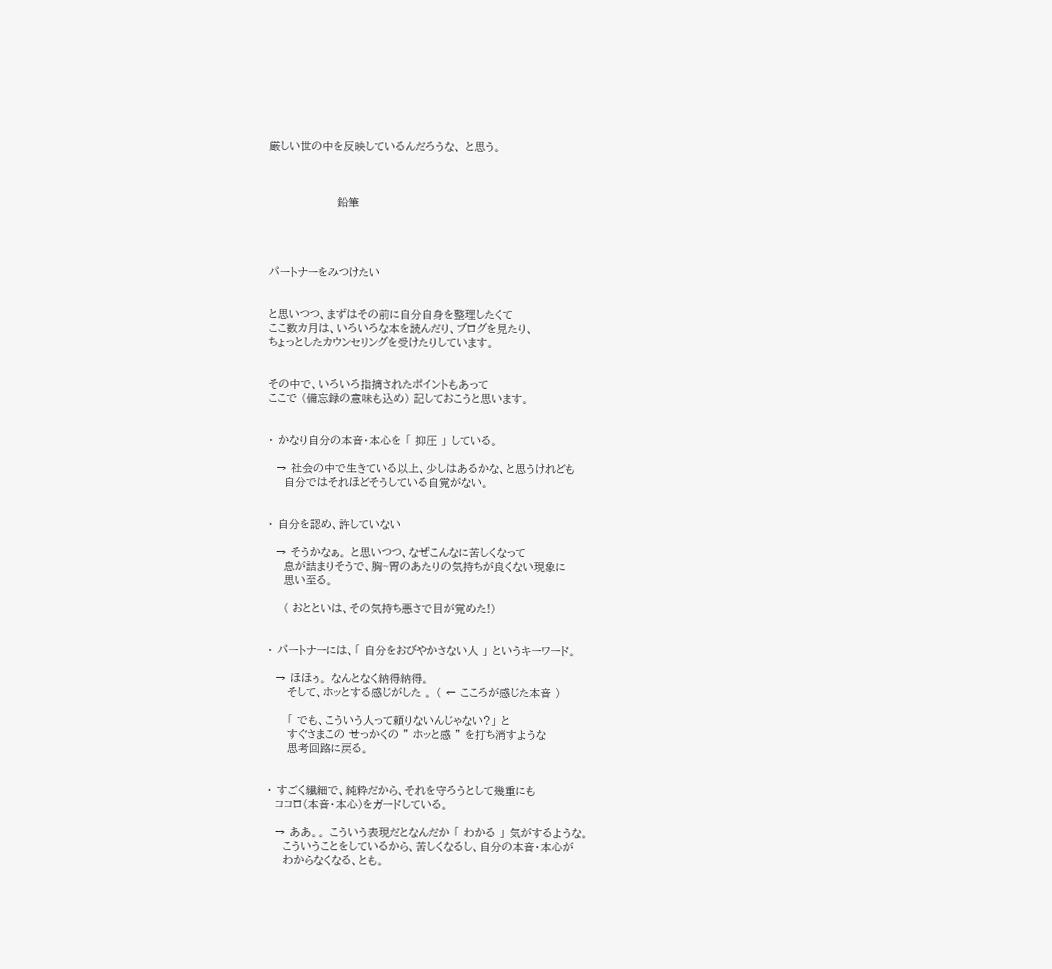厳しい世の中を反映しているんだろうな、 と思う。



                 鉛筆




パートナーをみつけたい


と思いつつ、まずはその前に自分自身を整理したくて
ここ数カ月は、いろいろな本を読んだり、ブログを見たり、
ちょっとしたカウンセリングを受けたりしています。


その中で、いろいろ指摘されたポイントもあって
ここで (備忘録の意味も込め) 記しておこうと思います。


・ かなり自分の本音・本心を 「 抑圧 」 している。

  → 社会の中で生きている以上、少しはあるかな、と思うけれども
    自分ではそれほどそうしている自覚がない。


・ 自分を認め、許していない

  → そうかなぁ。 と思いつつ、なぜこんなに苦しくなって
    息が詰まりそうで、胸~胃のあたりの気持ちが良くない現象に
    思い至る。

    ( おとといは、その気持ち悪さで目が覚めた!)


・ パートナーには、「 自分をおびやかさない人 」 というキーワード。

  → ほほぅ。 なんとなく納得納得。
     そして、ホッとする感じがした 。 ( ← こころが感じた本音 )

     「 でも、こういう人って頼りないんじゃない?」 と
     すぐさまこの せっかくの ” ホッと感 ” を打ち消すような
     思考回路に戻る。


・ すごく繊細で、純粋だから、それを守ろうとして幾重にも
  ココロ(本音・本心)をガードしている。

  → ああ。。 こういう表現だとなんだか 「 わかる 」 気がするような。
    こういうことをしているから、苦しくなるし、自分の本音・本心が
    わからなくなる、とも。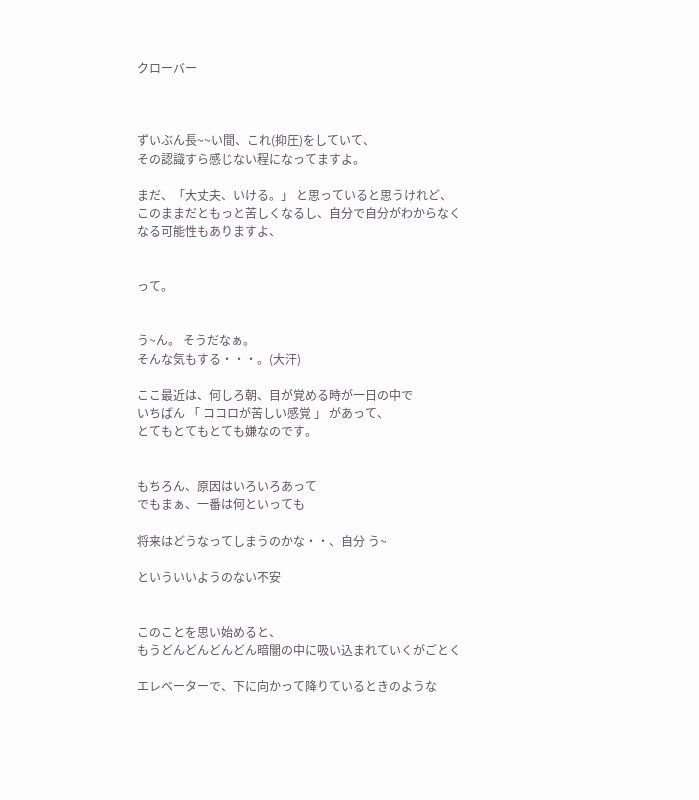クローバー



ずいぶん長~~い間、これ(抑圧)をしていて、
その認識すら感じない程になってますよ。

まだ、「大丈夫、いける。」 と思っていると思うけれど、
このままだともっと苦しくなるし、自分で自分がわからなく
なる可能性もありますよ、


って。


う~ん。 そうだなぁ。
そんな気もする・・・。(大汗)

ここ最近は、何しろ朝、目が覚める時が一日の中で
いちばん 「 ココロが苦しい感覚 」 があって、
とてもとてもとても嫌なのです。


もちろん、原因はいろいろあって
でもまぁ、一番は何といっても

将来はどうなってしまうのかな・・、自分 う~

といういいようのない不安


このことを思い始めると、
もうどんどんどんどん暗闇の中に吸い込まれていくがごとく

エレベーターで、下に向かって降りているときのような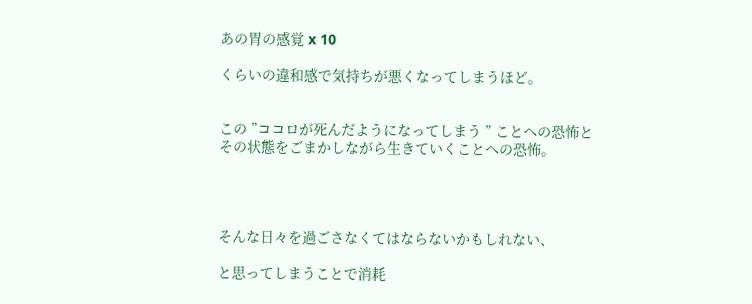あの胃の感覚 x 10

くらいの違和感で気持ちが悪くなってしまうほど。


この ”ココロが死んだようになってしまう ” ことへの恐怖と
その状態をごまかしながら生きていくことへの恐怖。




そんな日々を過ごさなくてはならないかもしれない、

と思ってしまうことで消耗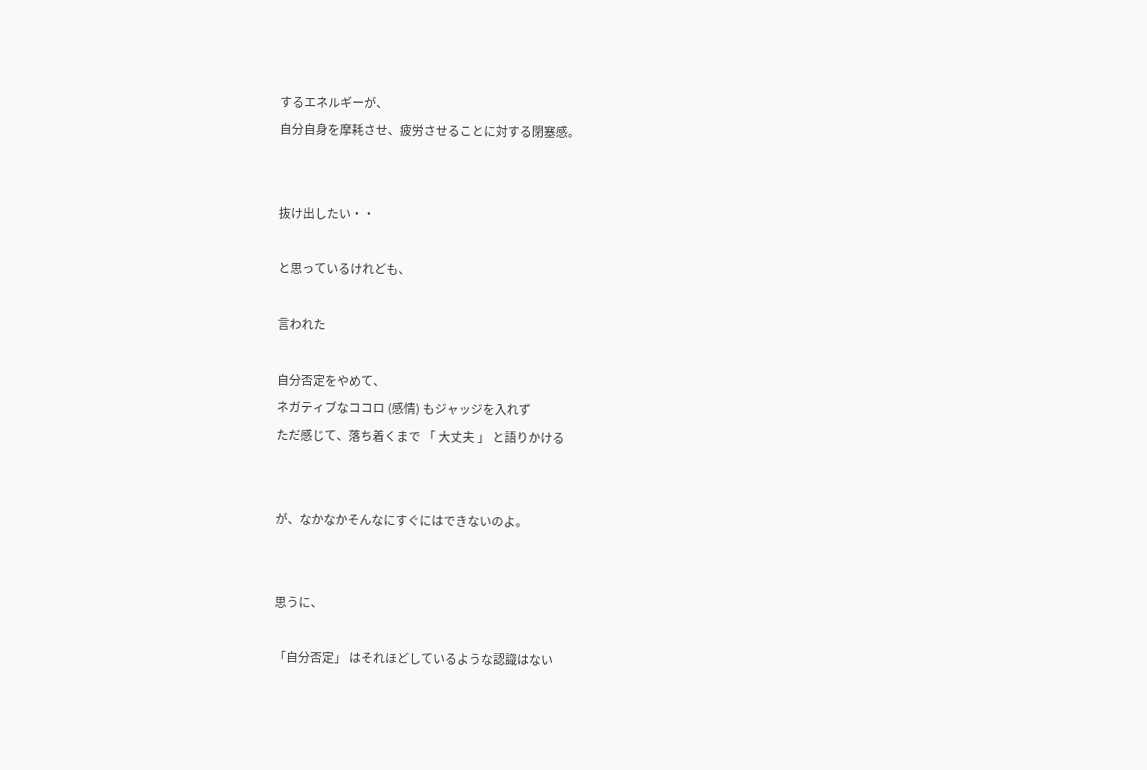するエネルギーが、
自分自身を摩耗させ、疲労させることに対する閉塞感。


抜け出したい・・

と思っているけれども、

言われた

自分否定をやめて、
ネガティブなココロ (感情) もジャッジを入れず
ただ感じて、落ち着くまで 「 大丈夫 」 と語りかける


が、なかなかそんなにすぐにはできないのよ。


思うに、

「自分否定」 はそれほどしているような認識はない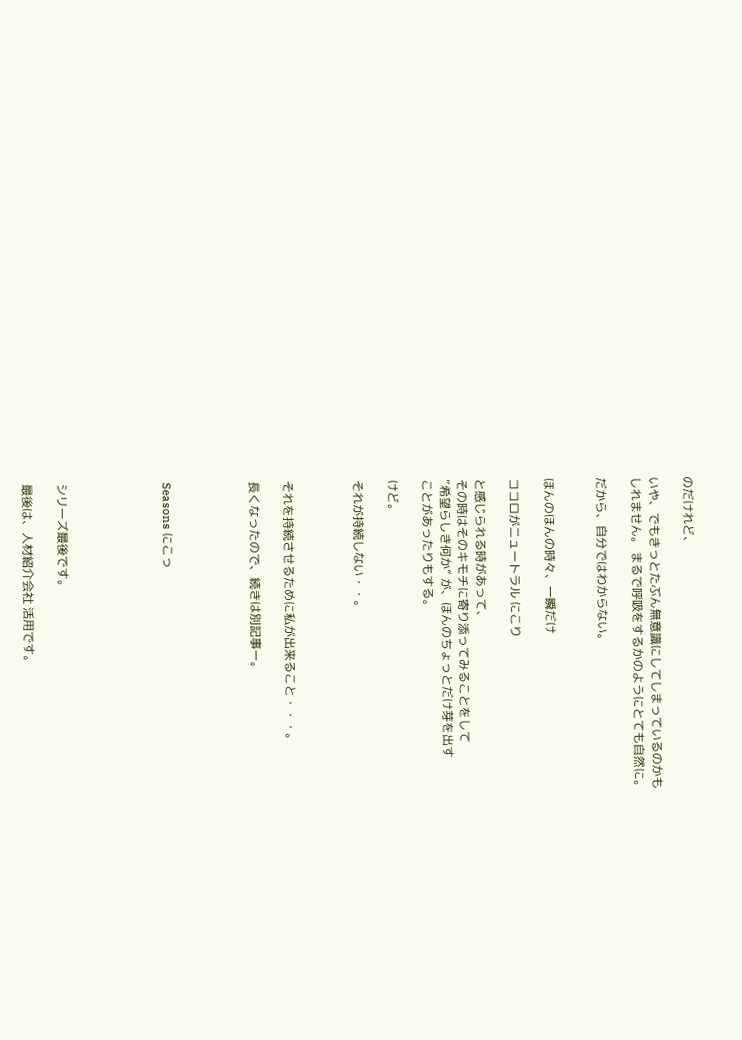のだけれど、

いや、でもきっとたぶん無意識にしてしまっているのかも
しれません。 まるで呼吸をするかのようにとても自然に。

だから、自分ではわからない。


ほんのほんの時々、一瞬だけ

ココロがニュートラル にこり

と感じられる時があって、
その時はそのキモチに寄り添ってみることをして
”希望らしき何か” が、ほんのちょっとだけ芽を出す
ことがあったりもする。

けど。

それが持続しない・・。



それを持続させるために私が出来ること・・・。

長くなったので、続きは別記事ー。




Seasons にこっ





シリーズ最後です。

最後は、人材紹介会社 活用です。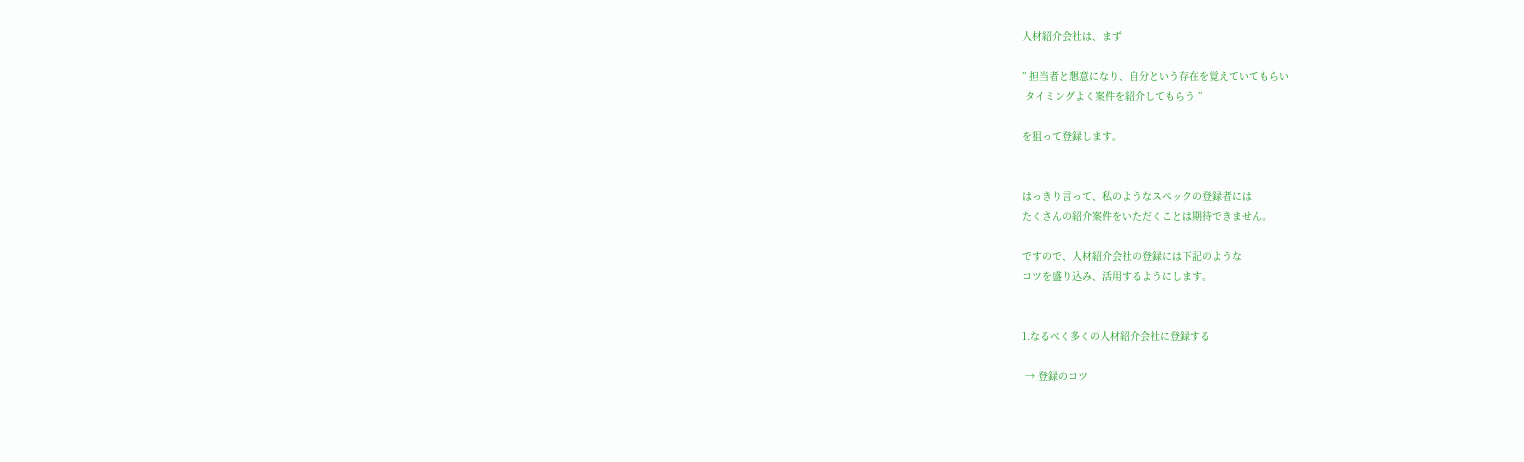人材紹介会社は、まず

” 担当者と懇意になり、自分という存在を覚えていてもらい
 タイミングよく案件を紹介してもらう ”

を狙って登録します。


はっきり言って、私のようなスペックの登録者には
たくさんの紹介案件をいただくことは期待できません。

ですので、人材紹介会社の登録には下記のような
コツを盛り込み、活用するようにします。


1.なるべく多くの人材紹介会社に登録する

 → 登録のコツ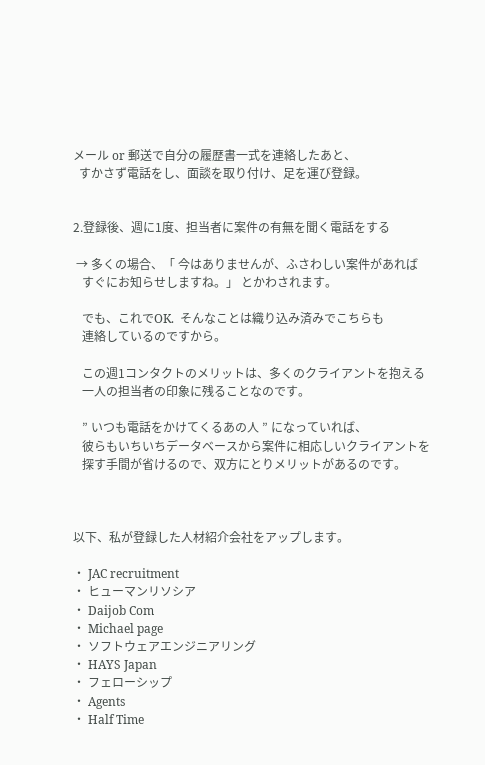メール or 郵送で自分の履歴書一式を連絡したあと、
  すかさず電話をし、面談を取り付け、足を運び登録。


2.登録後、週に1度、担当者に案件の有無を聞く電話をする

 → 多くの場合、「 今はありませんが、ふさわしい案件があれば
   すぐにお知らせしますね。」 とかわされます。

   でも、これでOK.  そんなことは織り込み済みでこちらも
   連絡しているのですから。

   この週1コンタクトのメリットは、多くのクライアントを抱える
   一人の担当者の印象に残ることなのです。

   ” いつも電話をかけてくるあの人 ” になっていれば、
   彼らもいちいちデータベースから案件に相応しいクライアントを
   探す手間が省けるので、双方にとりメリットがあるのです。



以下、私が登録した人材紹介会社をアップします。

・ JAC recruitment
・ ヒューマンリソシア
・ Daijob Com
・ Michael page
・ ソフトウェアエンジニアリング
・ HAYS Japan
・ フェローシップ
・ Agents
・ Half Time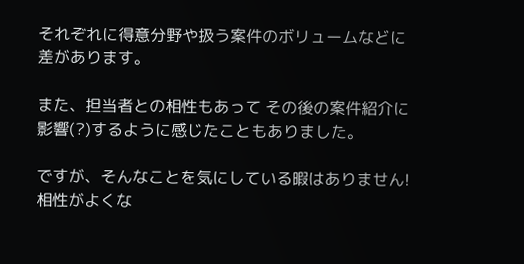それぞれに得意分野や扱う案件のボリュームなどに
差があります。

また、担当者との相性もあって その後の案件紹介に
影響(?)するように感じたこともありました。

ですが、そんなことを気にしている暇はありません!
相性がよくな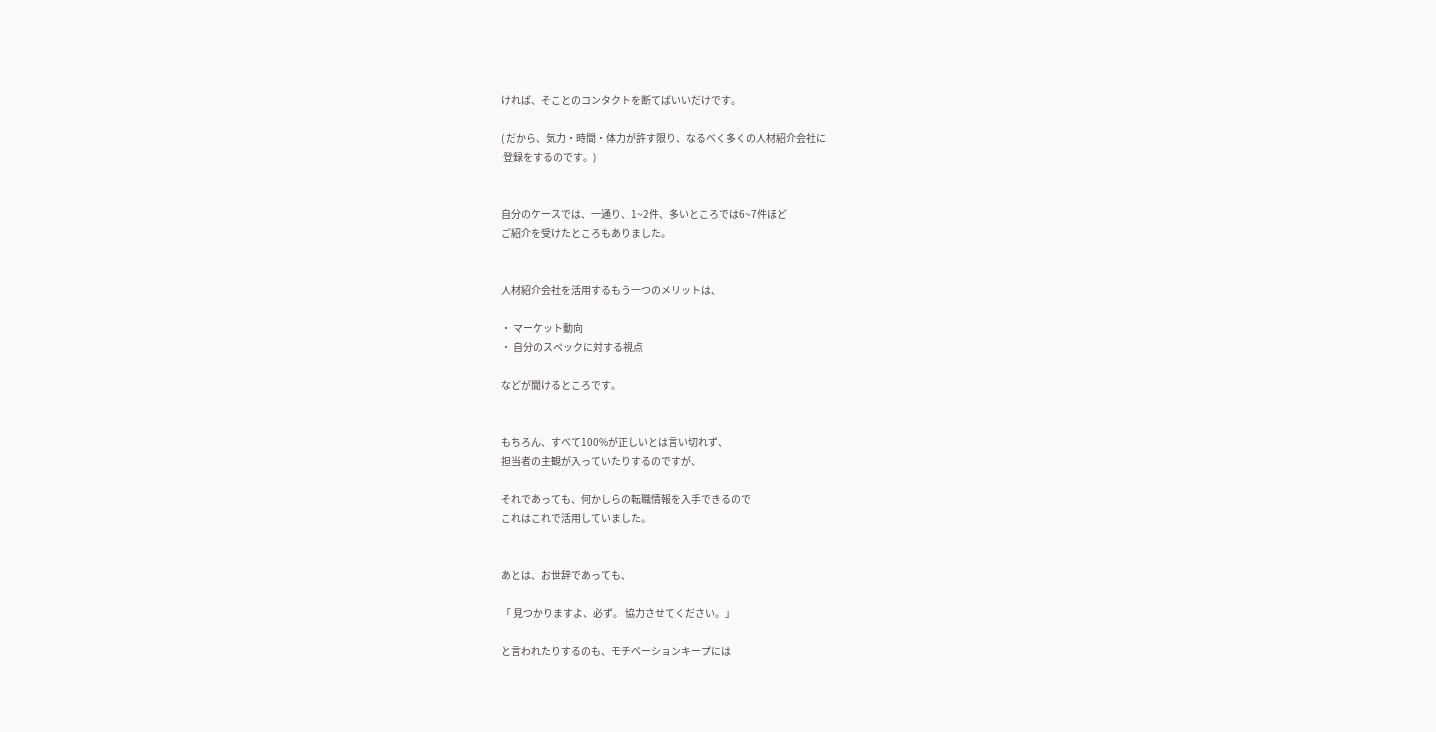ければ、そことのコンタクトを断てばいいだけです。

( だから、気力・時間・体力が許す限り、なるべく多くの人材紹介会社に
 登録をするのです。)


自分のケースでは、一通り、1~2件、多いところでは6~7件ほど
ご紹介を受けたところもありました。


人材紹介会社を活用するもう一つのメリットは、

・ マーケット動向
・ 自分のスペックに対する視点

などが聞けるところです。


もちろん、すべて100%が正しいとは言い切れず、
担当者の主観が入っていたりするのですが、

それであっても、何かしらの転職情報を入手できるので
これはこれで活用していました。


あとは、お世辞であっても、

「 見つかりますよ、必ず。 協力させてください。」

と言われたりするのも、モチベーションキープには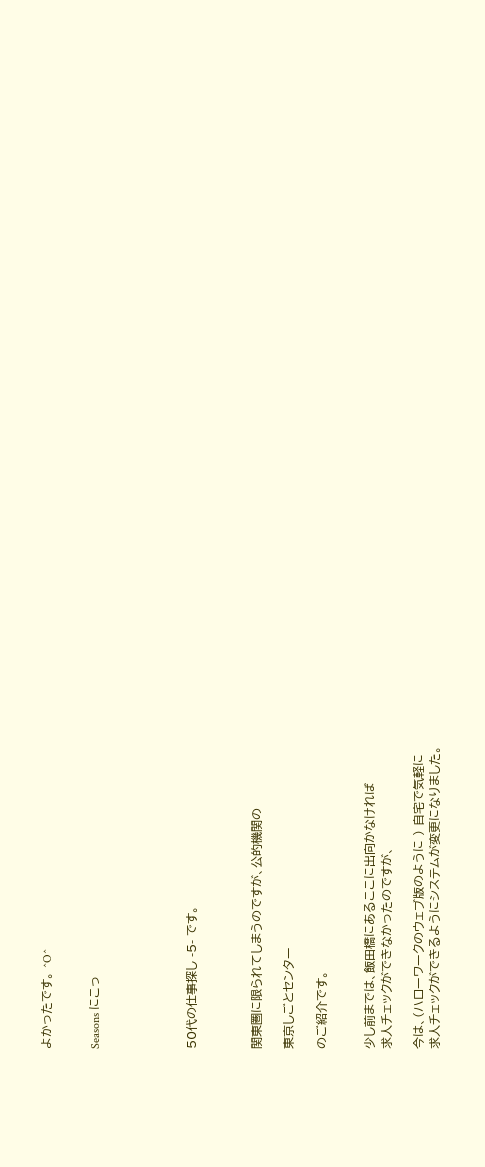よかったです。 ^O^


Seasons にこっ





50代の仕事探し -5- です。



関東圏に限られてしまうのですが、公的機関の

東京しごとセンター

のご紹介です。


少し前までは、飯田橋にあるここに出向かなければ
求人チェックができなかったのですが、

今は、(ハローワークのウェブ版のように ) 自宅で気軽に
求人チェックができるようにシステムが変更になりました。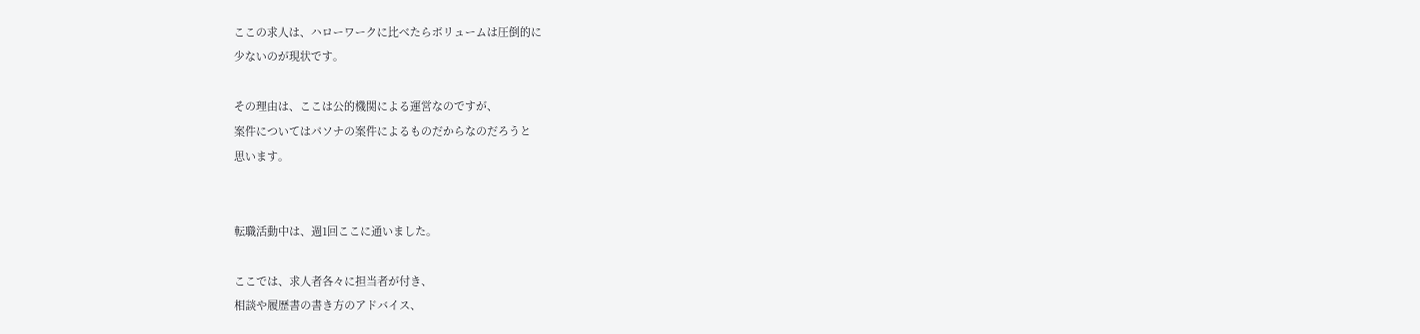ここの求人は、ハローワークに比べたらボリュームは圧倒的に
少ないのが現状です。

その理由は、ここは公的機関による運営なのですが、
案件についてはパソナの案件によるものだからなのだろうと
思います。


転職活動中は、週1回ここに通いました。

ここでは、求人者各々に担当者が付き、
相談や履歴書の書き方のアドバイス、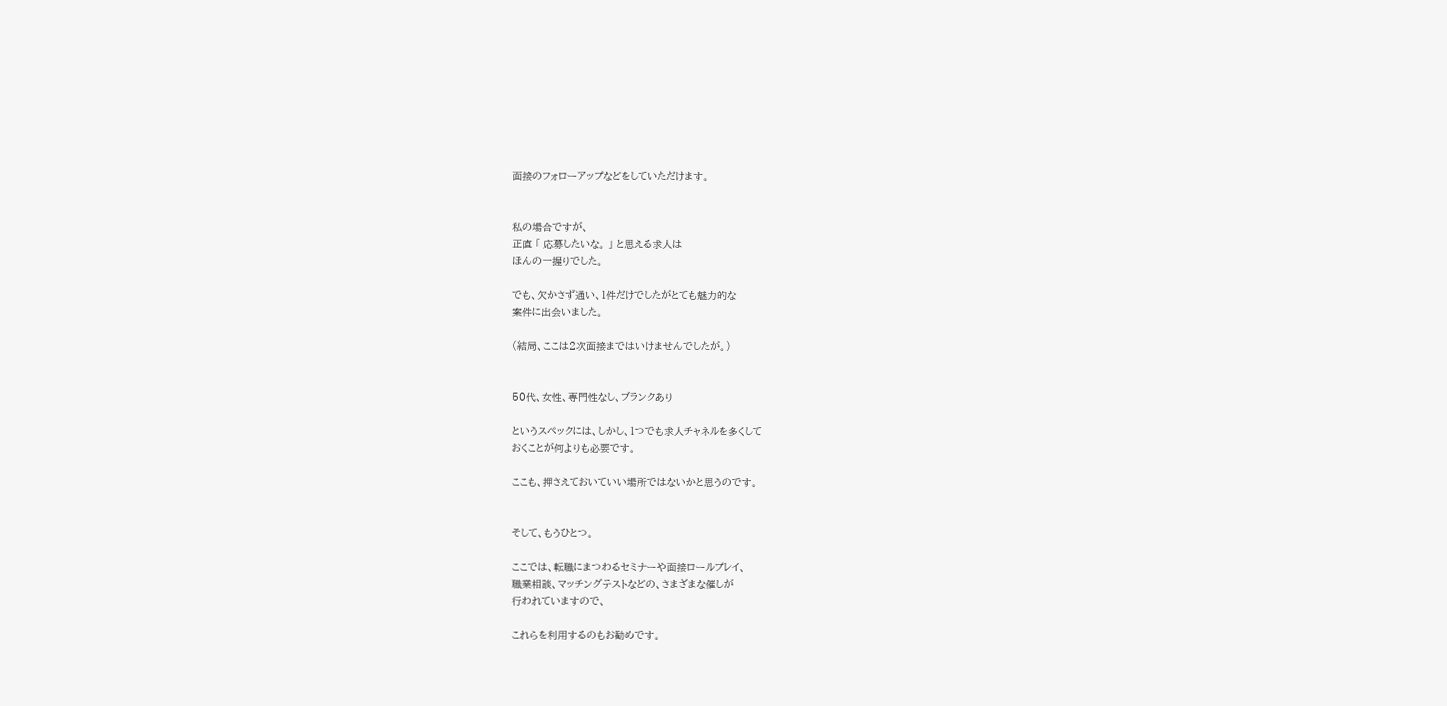面接のフォローアップなどをしていただけます。


私の場合ですが、
正直 「 応募したいな。 」 と思える求人は
ほんの一握りでした。

でも、欠かさず通い、1件だけでしたがとても魅力的な
案件に出会いました。

(結局、ここは2次面接まではいけませんでしたが。)


50代、女性、専門性なし、ブランクあり

というスペックには、しかし、1つでも求人チャネルを多くして
おくことが何よりも必要です。

ここも、押さえておいていい場所ではないかと思うのです。


そして、もうひとつ。

ここでは、転職にまつわるセミナーや面接ロールプレイ、
職業相談、マッチングテストなどの、さまざまな催しが
行われていますので、

これらを利用するのもお勧めです。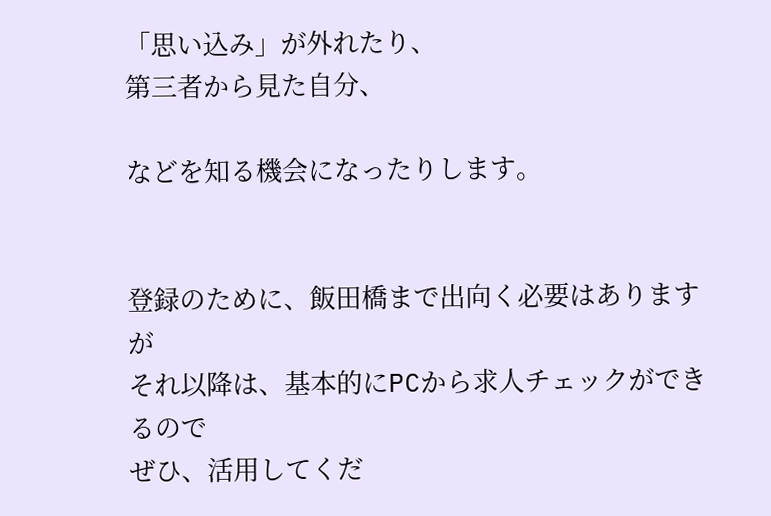「思い込み」が外れたり、
第三者から見た自分、

などを知る機会になったりします。


登録のために、飯田橋まで出向く必要はありますが
それ以降は、基本的にPCから求人チェックができるので
ぜひ、活用してくだ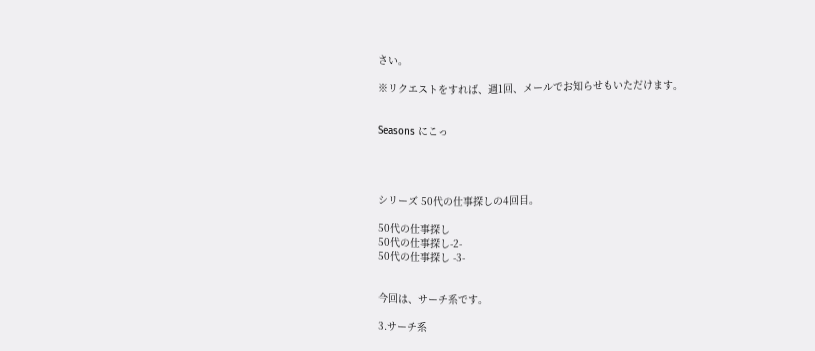さい。

※リクエストをすれば、週1回、メールでお知らせもいただけます。


Seasons にこっ




シリーズ 50代の仕事探しの4回目。

50代の仕事探し
50代の仕事探し-2-
50代の仕事探し -3-


今回は、サーチ系です。

3.サーチ系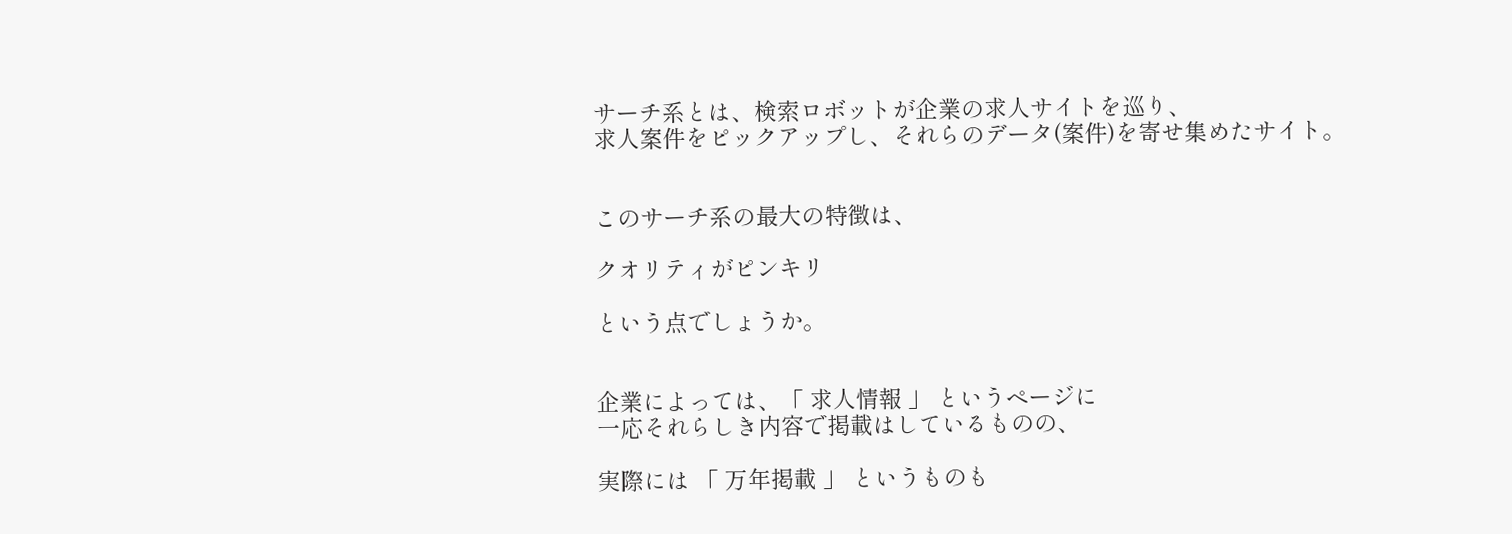サーチ系とは、検索ロボットが企業の求人サイトを巡り、
求人案件をピックアップし、それらのデータ(案件)を寄せ集めたサイト。


このサーチ系の最大の特徴は、

クオリティがピンキリ

という点でしょうか。


企業によっては、「 求人情報 」 というページに
一応それらしき内容で掲載はしているものの、

実際には 「 万年掲載 」 というものも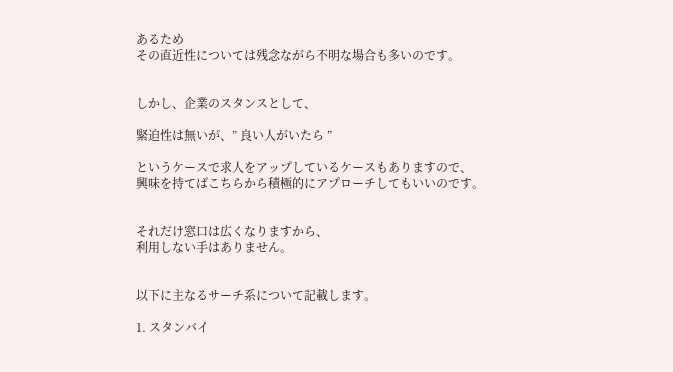あるため
その直近性については残念ながら不明な場合も多いのです。


しかし、企業のスタンスとして、

緊迫性は無いが、” 良い人がいたら ”

というケースで求人をアップしているケースもありますので、
興味を持てばこちらから積極的にアプローチしてもいいのです。


それだけ窓口は広くなりますから、
利用しない手はありません。


以下に主なるサーチ系について記載します。

1. スタンバイ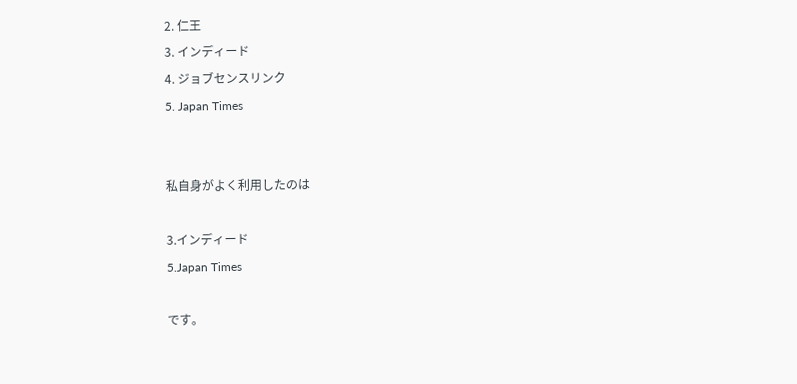2. 仁王
3. インディード
4. ジョブセンスリンク
5. Japan Times


私自身がよく利用したのは

3.インディード
5.Japan Times

です。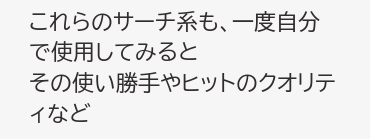これらのサーチ系も、一度自分で使用してみると
その使い勝手やヒットのクオリティなど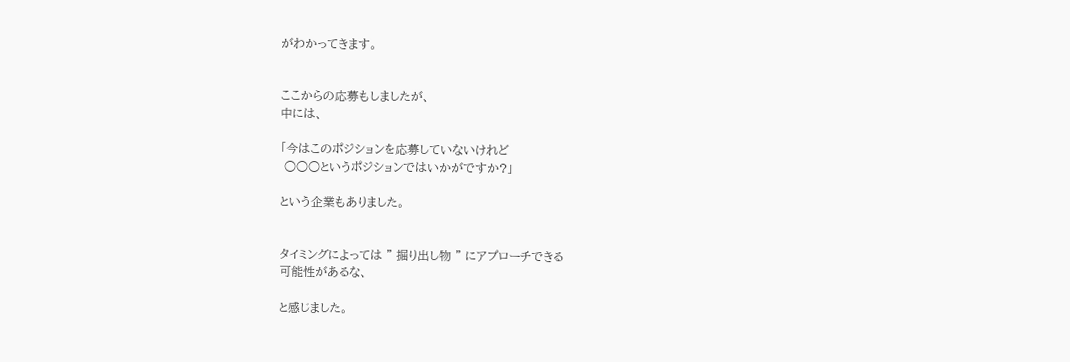がわかってきます。


ここからの応募もしましたが、
中には、

「今はこのポジションを応募していないけれど
 ○○○というポジションではいかがですか?」

という企業もありました。


タイミングによっては ” 掘り出し物 ” にアプローチできる
可能性があるな、

と感じました。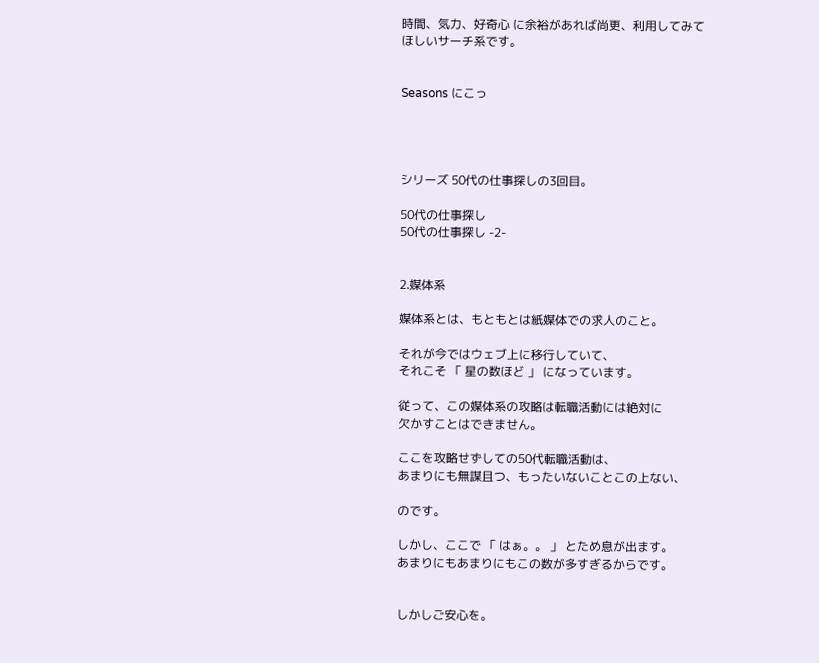時間、気力、好奇心 に余裕があれば尚更、利用してみて
ほしいサーチ系です。


Seasons にこっ




シリーズ 50代の仕事探しの3回目。

50代の仕事探し
50代の仕事探し -2-


2.媒体系

媒体系とは、もともとは紙媒体での求人のこと。

それが今ではウェブ上に移行していて、
それこそ 「 星の数ほど 」 になっています。

従って、この媒体系の攻略は転職活動には絶対に
欠かすことはできません。

ここを攻略せずしての50代転職活動は、
あまりにも無謀且つ、もったいないことこの上ない、

のです。

しかし、ここで 「 はぁ。。 」 とため息が出ます。
あまりにもあまりにもこの数が多すぎるからです。


しかしご安心を。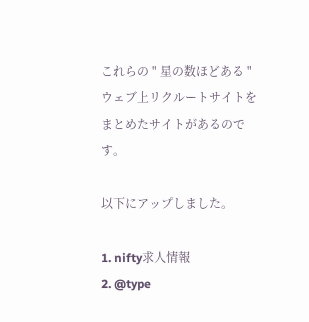これらの " 星の数ほどある " ウェブ上リクルートサイトを
まとめたサイトがあるのです。

以下にアップしました。

1. nifty求人情報
2. @type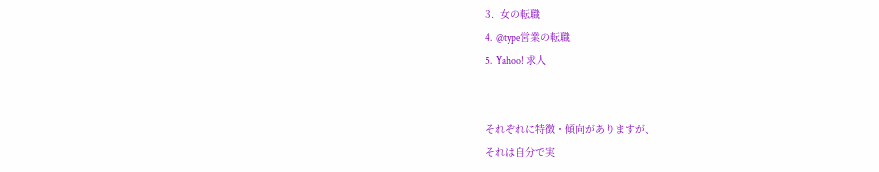3.  女の転職
4.  @type営業の転職
5.  Yahoo! 求人


それぞれに特徴・傾向がありますが、
それは自分で実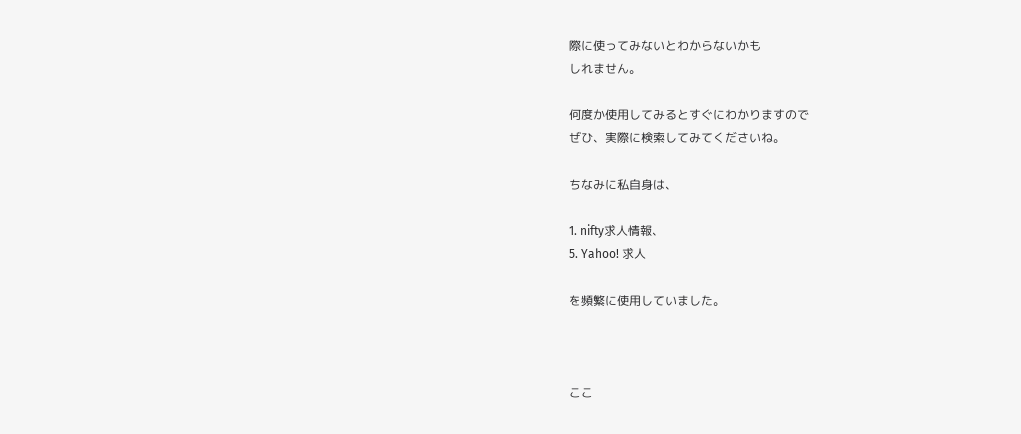際に使ってみないとわからないかも
しれません。

何度か使用してみるとすぐにわかりますので
ぜひ、実際に検索してみてくださいね。

ちなみに私自身は、

1. nifty求人情報、
5. Yahoo! 求人

を頻繁に使用していました。



ここ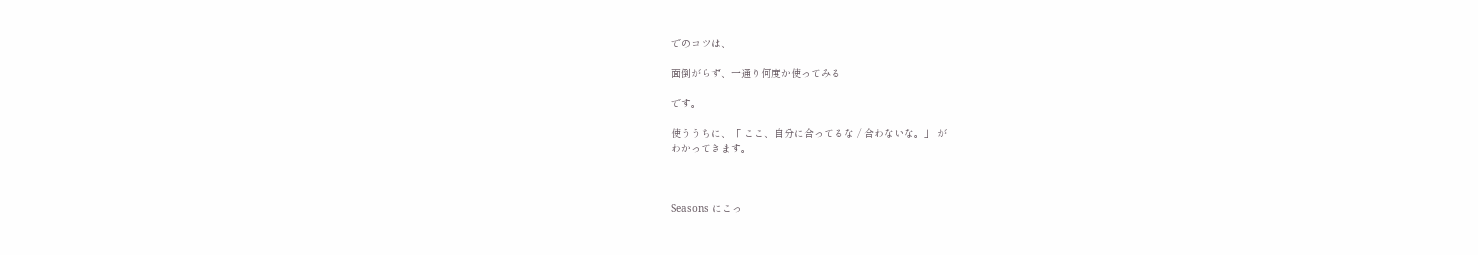でのコツは、

面倒がらず、一通り何度か使ってみる

です。

使ううちに、「 ここ、自分に合ってるな / 合わないな。」 が
わかってきます。



Seasons にこっ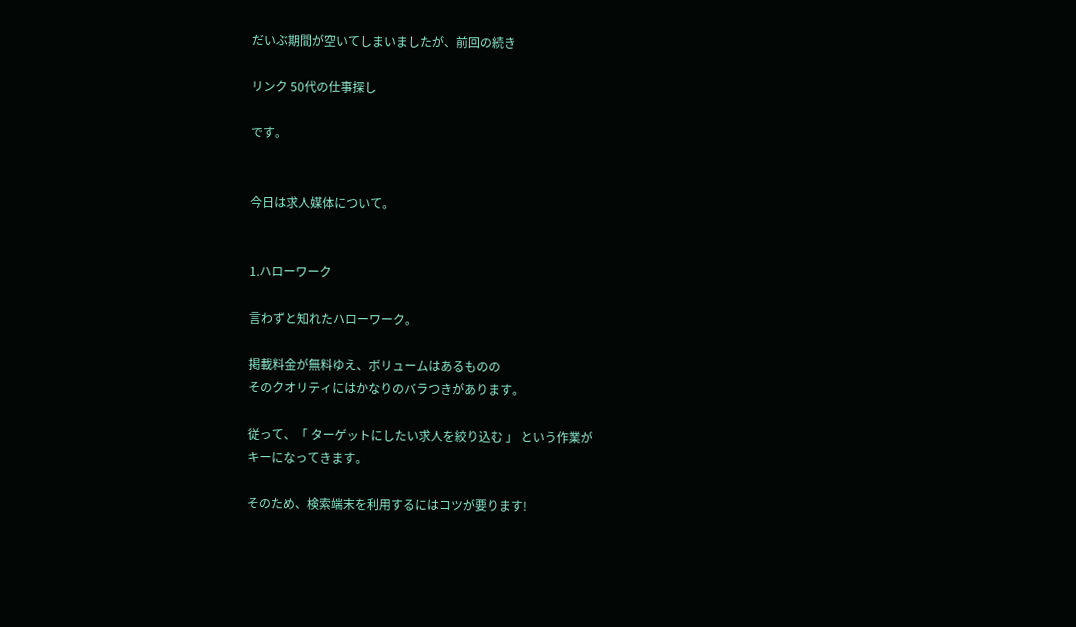だいぶ期間が空いてしまいましたが、前回の続き

リンク 50代の仕事探し

です。


今日は求人媒体について。


1.ハローワーク

言わずと知れたハローワーク。

掲載料金が無料ゆえ、ボリュームはあるものの
そのクオリティにはかなりのバラつきがあります。

従って、「 ターゲットにしたい求人を絞り込む 」 という作業が
キーになってきます。

そのため、検索端末を利用するにはコツが要ります!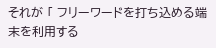それが 「 フリーワードを打ち込める端末を利用する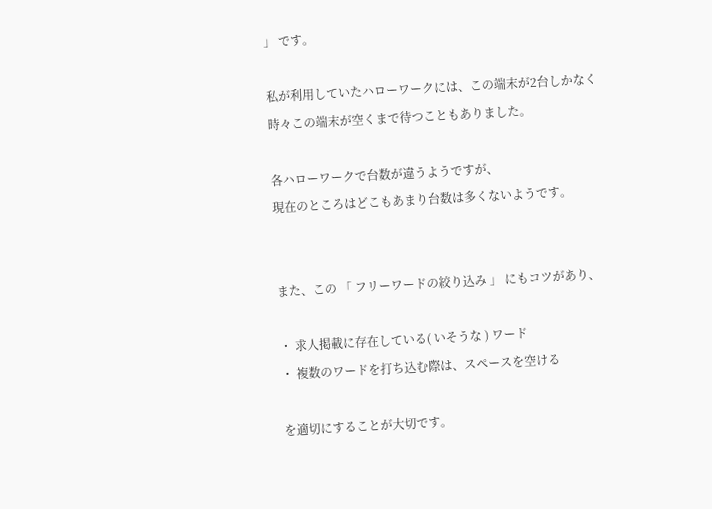」 です。

私が利用していたハローワークには、この端末が2台しかなく
時々この端末が空くまで待つこともありました。

各ハローワークで台数が違うようですが、
現在のところはどこもあまり台数は多くないようです。


また、この 「 フリーワードの絞り込み 」 にもコツがあり、

・ 求人掲載に存在している( いそうな ) ワード
・ 複数のワードを打ち込む際は、スペースを空ける

を適切にすることが大切です。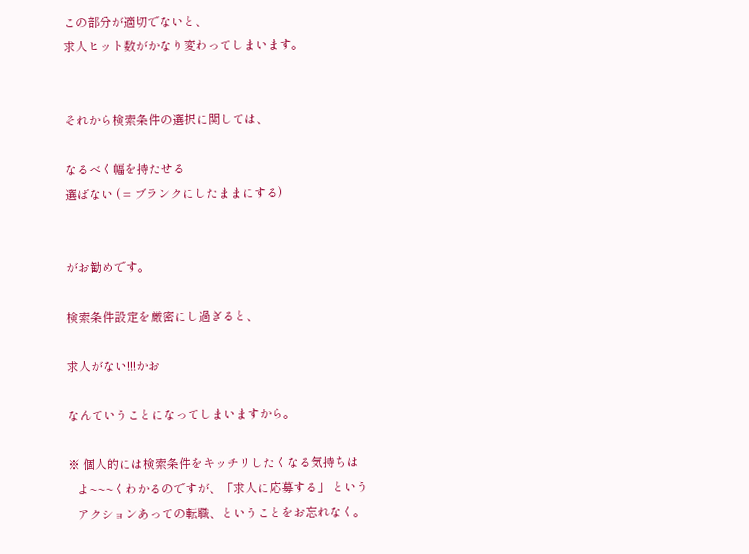この部分が適切でないと、
求人ヒット数がかなり変わってしまいます。


それから検索条件の選択に関しては、

なるべく幅を持たせる
選ばない ( = ブランクにしたままにする)


がお勧めです。

検索条件設定を厳密にし過ぎると、

求人がない!!!かお

なんていうことになってしまいますから。

※ 個人的には検索条件をキッチリしたくなる気持ちは
   よ~~~くわかるのですが、「求人に応募する」 という
   アクションあっての転職、ということをお忘れなく。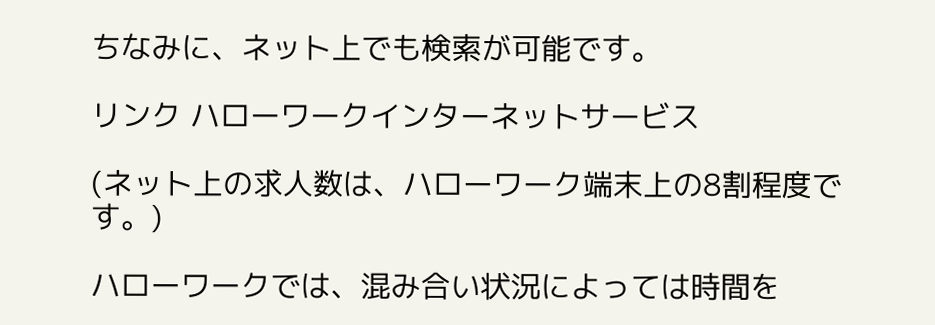ちなみに、ネット上でも検索が可能です。

リンク ハローワークインターネットサービス

(ネット上の求人数は、ハローワーク端末上の8割程度です。)

ハローワークでは、混み合い状況によっては時間を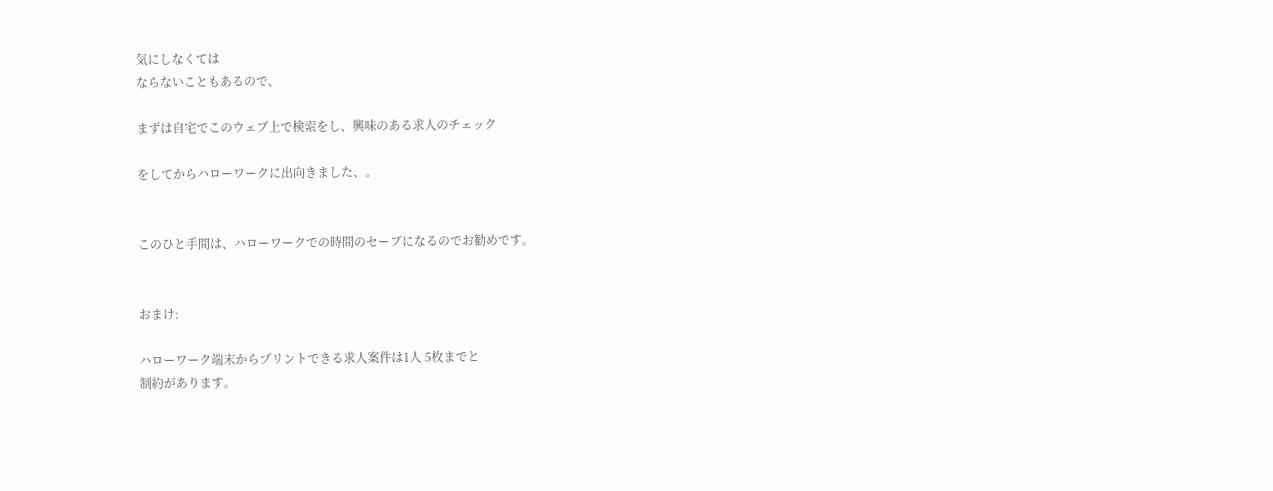気にしなくては
ならないこともあるので、

まずは自宅でこのウェブ上で検索をし、興味のある求人のチェック

をしてからハローワークに出向きました、。


このひと手間は、ハローワークでの時間のセーブになるのでお勧めです。


おまけ:

ハローワーク端末からプリントできる求人案件は1人 5枚までと
制約があります。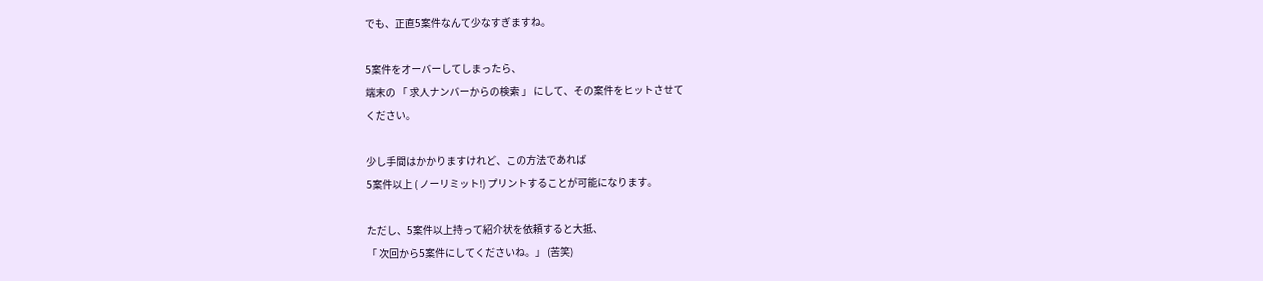でも、正直5案件なんて少なすぎますね。

5案件をオーバーしてしまったら、
端末の 「 求人ナンバーからの検索 」 にして、その案件をヒットさせて
ください。

少し手間はかかりますけれど、この方法であれば
5案件以上 ( ノーリミット!) プリントすることが可能になります。

ただし、5案件以上持って紹介状を依頼すると大抵、
「 次回から5案件にしてくださいね。」 (苦笑)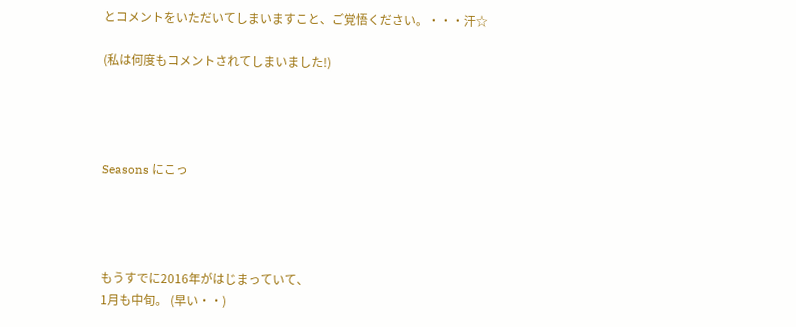とコメントをいただいてしまいますこと、ご覚悟ください。・・・汗☆

(私は何度もコメントされてしまいました!)




Seasons にこっ




もうすでに2016年がはじまっていて、
1月も中旬。 (早い・・)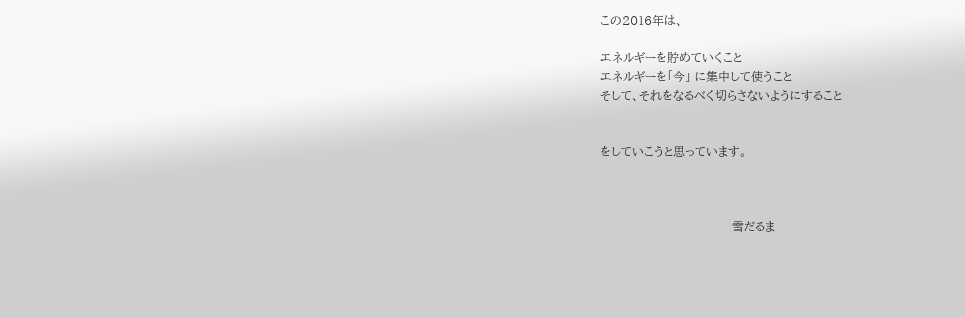この2016年は、

エネルギーを貯めていくこと
エネルギーを「今」 に集中して使うこと
そして、それをなるべく切らさないようにすること


をしていこうと思っています。



                                 雪だるま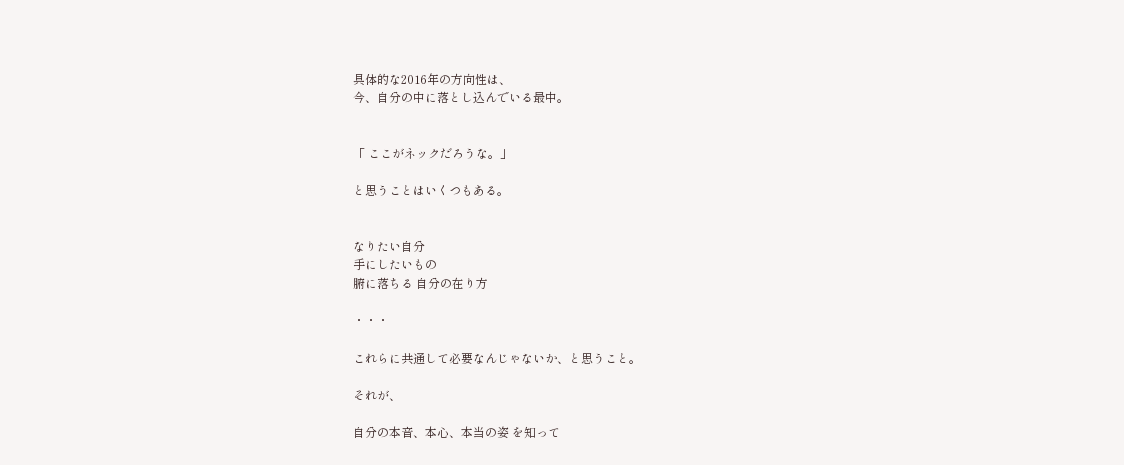具体的な2016年の方向性は、
今、自分の中に落とし込んでいる最中。


「 ここがネックだろうな。」

と思うことはいくつもある。


なりたい自分
手にしたいもの
腑に落ちる 自分の在り方

・・・

これらに共通して必要なんじゃないか、と思うこと。

それが、

自分の本音、本心、本当の姿 を知って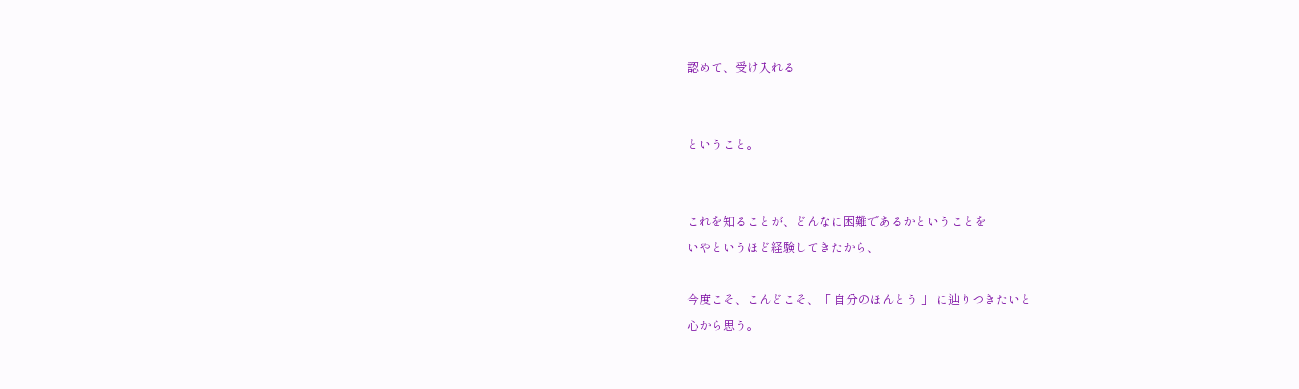認めて、受け入れる


ということ。


これを知ることが、どんなに困難であるかということを
いやというほど経験してきたから、

今度こそ、こんどこそ、「 自分のほんとう 」 に辿りつきたいと
心から思う。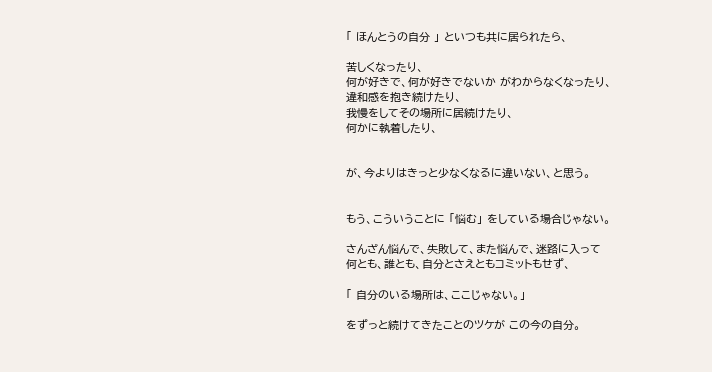「 ほんとうの自分 」 といつも共に居られたら、

苦しくなったり、
何が好きで、何が好きでないか がわからなくなったり、
違和感を抱き続けたり、
我慢をしてその場所に居続けたり、
何かに執着したり、


が、今よりはきっと少なくなるに違いない、と思う。


もう、こういうことに 「悩む」 をしている場合じゃない。

さんざん悩んで、失敗して、また悩んで、迷路に入って
何とも、誰とも、自分とさえともコミットもせず、

「 自分のいる場所は、ここじゃない。」

をずっと続けてきたことのツケが この今の自分。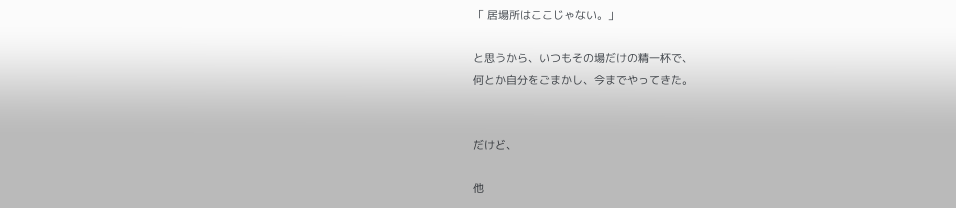「 居場所はここじゃない。」

と思うから、いつもその場だけの精一杯で、
何とか自分をごまかし、今までやってきた。


だけど、

他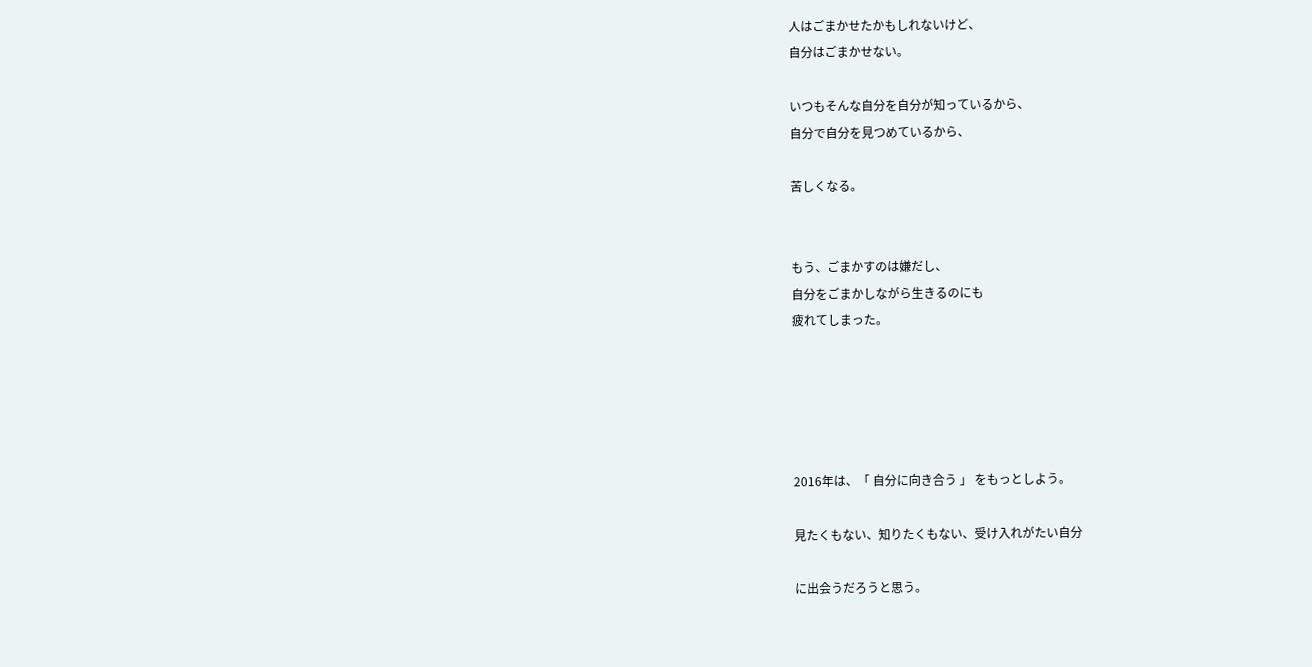人はごまかせたかもしれないけど、
自分はごまかせない。

いつもそんな自分を自分が知っているから、
自分で自分を見つめているから、

苦しくなる。


もう、ごまかすのは嫌だし、
自分をごまかしながら生きるのにも
疲れてしまった。





2016年は、「 自分に向き合う 」 をもっとしよう。

見たくもない、知りたくもない、受け入れがたい自分

に出会うだろうと思う。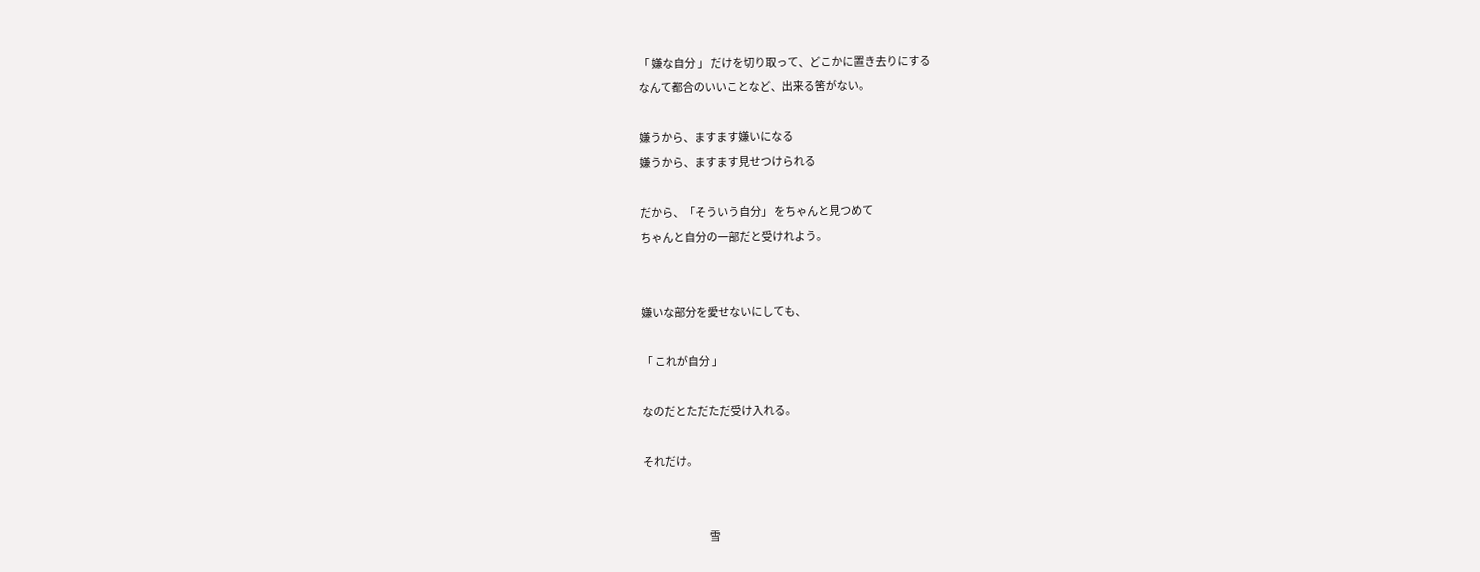「 嫌な自分 」 だけを切り取って、どこかに置き去りにする
なんて都合のいいことなど、出来る筈がない。

嫌うから、ますます嫌いになる
嫌うから、ますます見せつけられる

だから、「そういう自分」 をちゃんと見つめて
ちゃんと自分の一部だと受けれよう。


嫌いな部分を愛せないにしても、

「 これが自分 」

なのだとただただ受け入れる。

それだけ。


                                 雪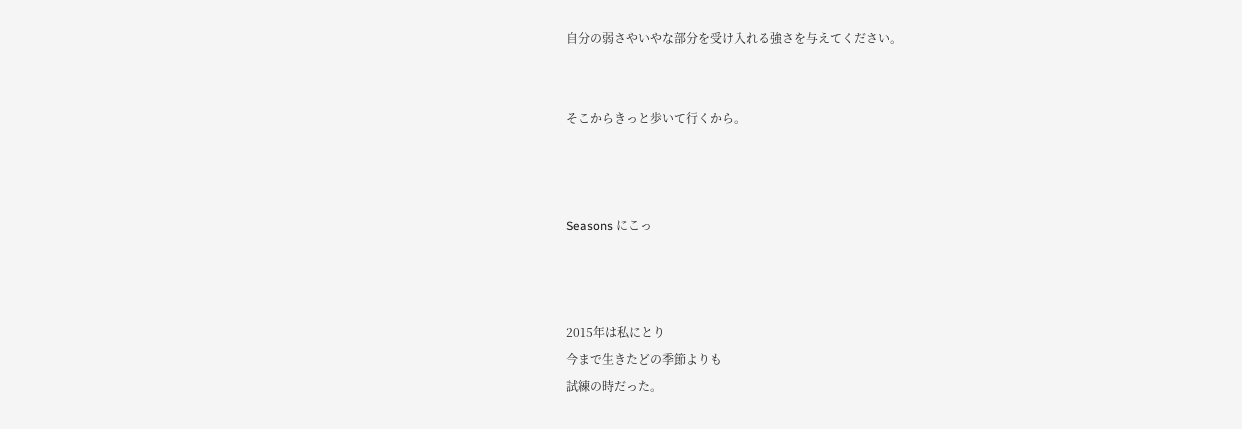自分の弱さやいやな部分を受け入れる強さを与えてください。


そこからきっと歩いて行くから。



Seasons にこっ



2015年は私にとり
今まで生きたどの季節よりも
試練の時だった。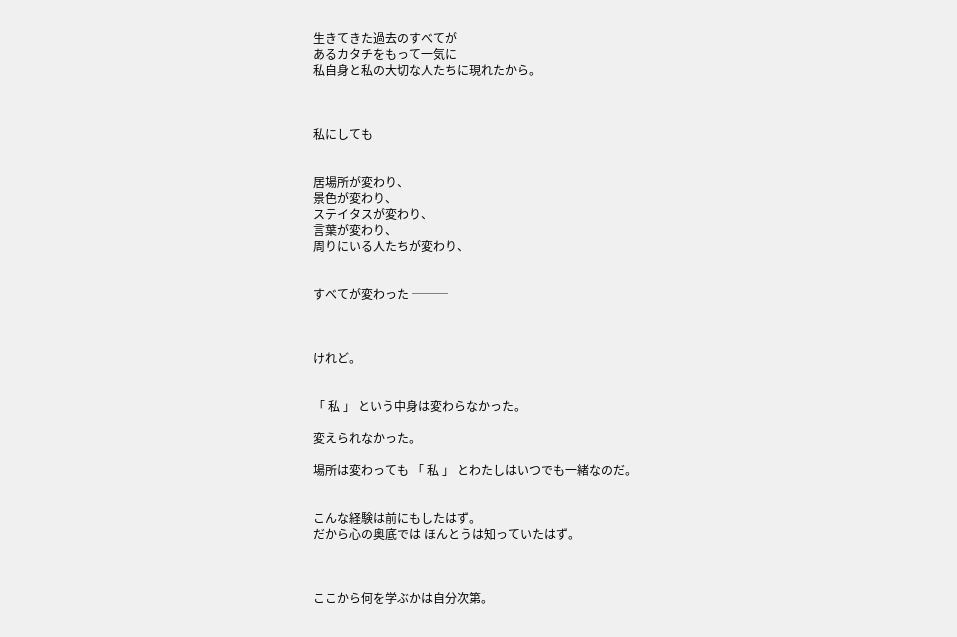生きてきた過去のすべてが
あるカタチをもって一気に
私自身と私の大切な人たちに現れたから。



私にしても


居場所が変わり、
景色が変わり、
ステイタスが変わり、
言葉が変わり、
周りにいる人たちが変わり、


すべてが変わった ───



けれど。


「 私 」 という中身は変わらなかった。

変えられなかった。

場所は変わっても 「 私 」 とわたしはいつでも一緒なのだ。


こんな経験は前にもしたはず。
だから心の奥底では ほんとうは知っていたはず。



ここから何を学ぶかは自分次第。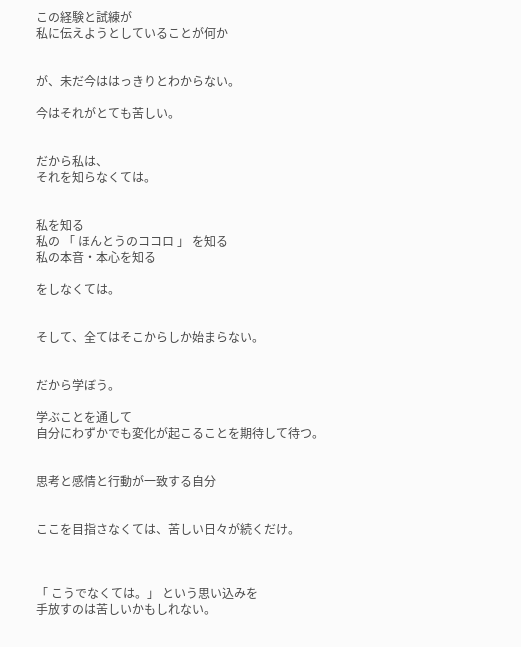この経験と試練が
私に伝えようとしていることが何か


が、未だ今ははっきりとわからない。

今はそれがとても苦しい。


だから私は、
それを知らなくては。


私を知る
私の 「 ほんとうのココロ 」 を知る
私の本音・本心を知る

をしなくては。


そして、全てはそこからしか始まらない。


だから学ぼう。

学ぶことを通して
自分にわずかでも変化が起こることを期待して待つ。


思考と感情と行動が一致する自分


ここを目指さなくては、苦しい日々が続くだけ。



「 こうでなくては。」 という思い込みを
手放すのは苦しいかもしれない。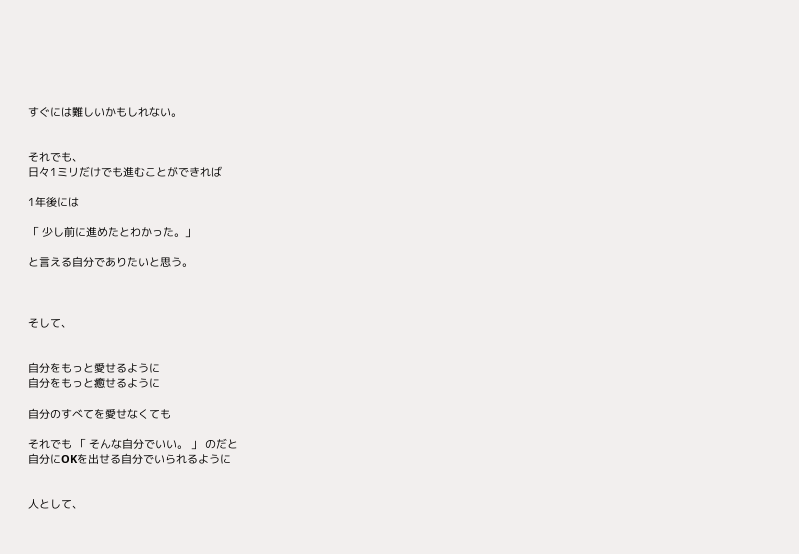すぐには難しいかもしれない。


それでも、
日々1ミリだけでも進むことができれば

1年後には

「 少し前に進めたとわかった。」

と言える自分でありたいと思う。



そして、


自分をもっと愛せるように
自分をもっと癒せるように

自分のすべてを愛せなくても

それでも 「 そんな自分でいい。 」 のだと
自分にOKを出せる自分でいられるように


人として、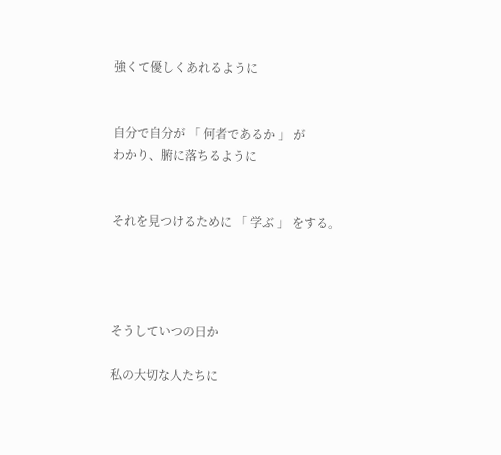強くて優しくあれるように


自分で自分が 「 何者であるか 」 が
わかり、腑に落ちるように


それを見つけるために 「 学ぶ 」 をする。




そうしていつの日か

私の大切な人たちに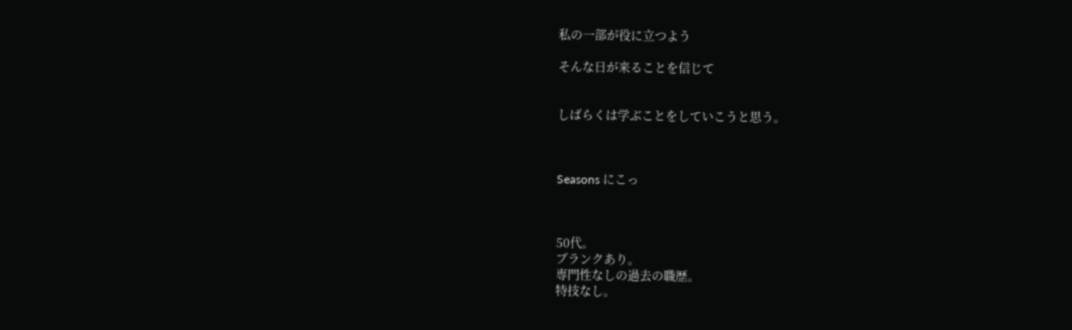私の一部が役に立つよう

そんな日が来ることを信じて


しばらくは学ぶことをしていこうと思う。



Seasons にこっ



50代。
ブランクあり。
専門性なしの過去の職歴。
特技なし。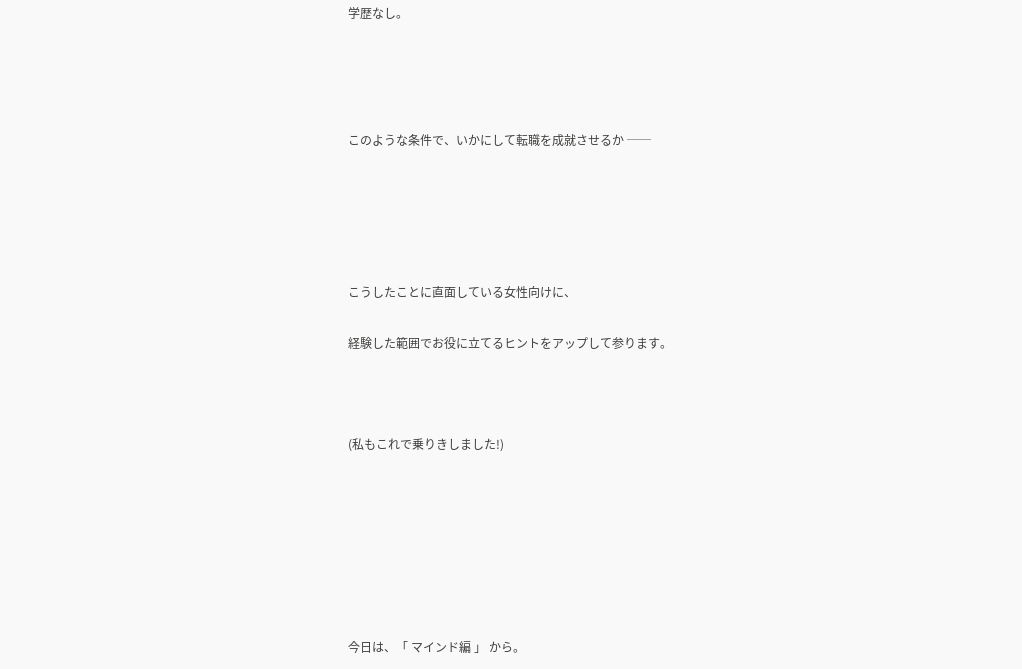学歴なし。




このような条件で、いかにして転職を成就させるか ──





こうしたことに直面している女性向けに、

経験した範囲でお役に立てるヒントをアップして参ります。



(私もこれで乗りきしました!)







今日は、「 マインド編 」 から。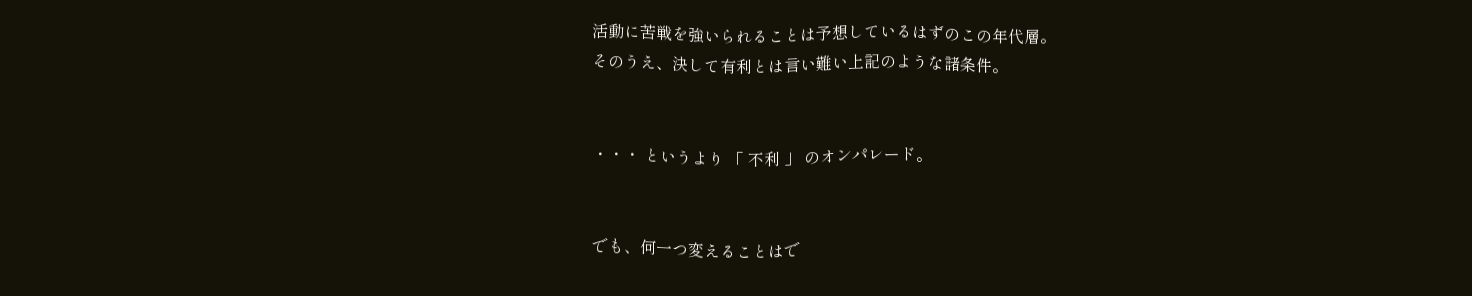活動に苦戦を強いられることは予想しているはずのこの年代層。
そのうえ、決して有利とは言い難い上記のような諸条件。


・・・ というより 「 不利 」 のオンパレード。


でも、何一つ変えることはで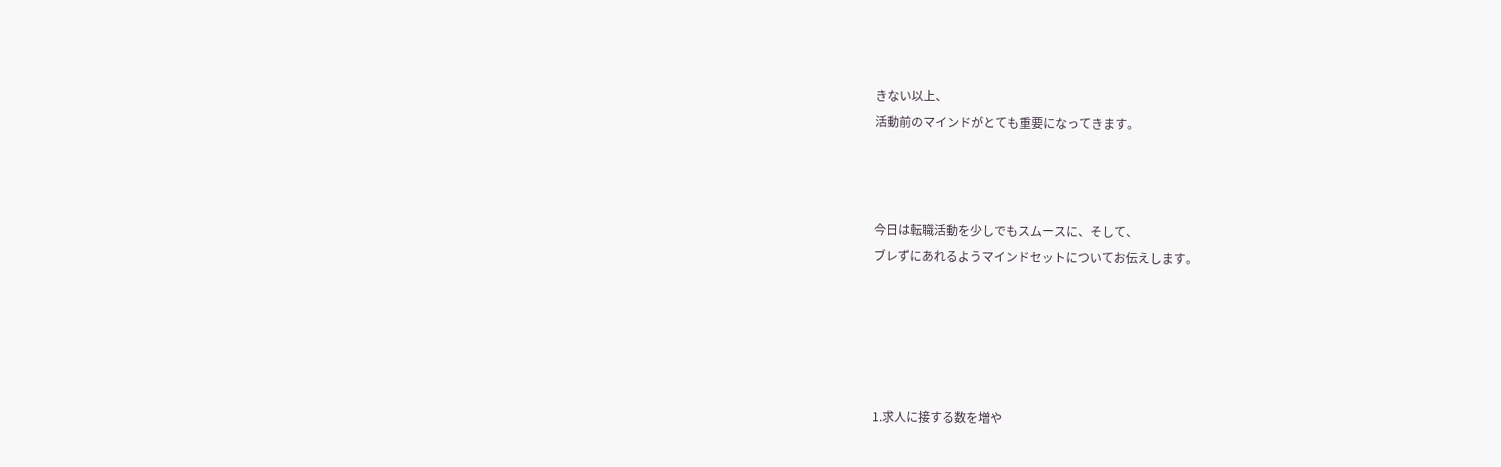きない以上、
活動前のマインドがとても重要になってきます。



今日は転職活動を少しでもスムースに、そして、
ブレずにあれるようマインドセットについてお伝えします。





1.求人に接する数を増や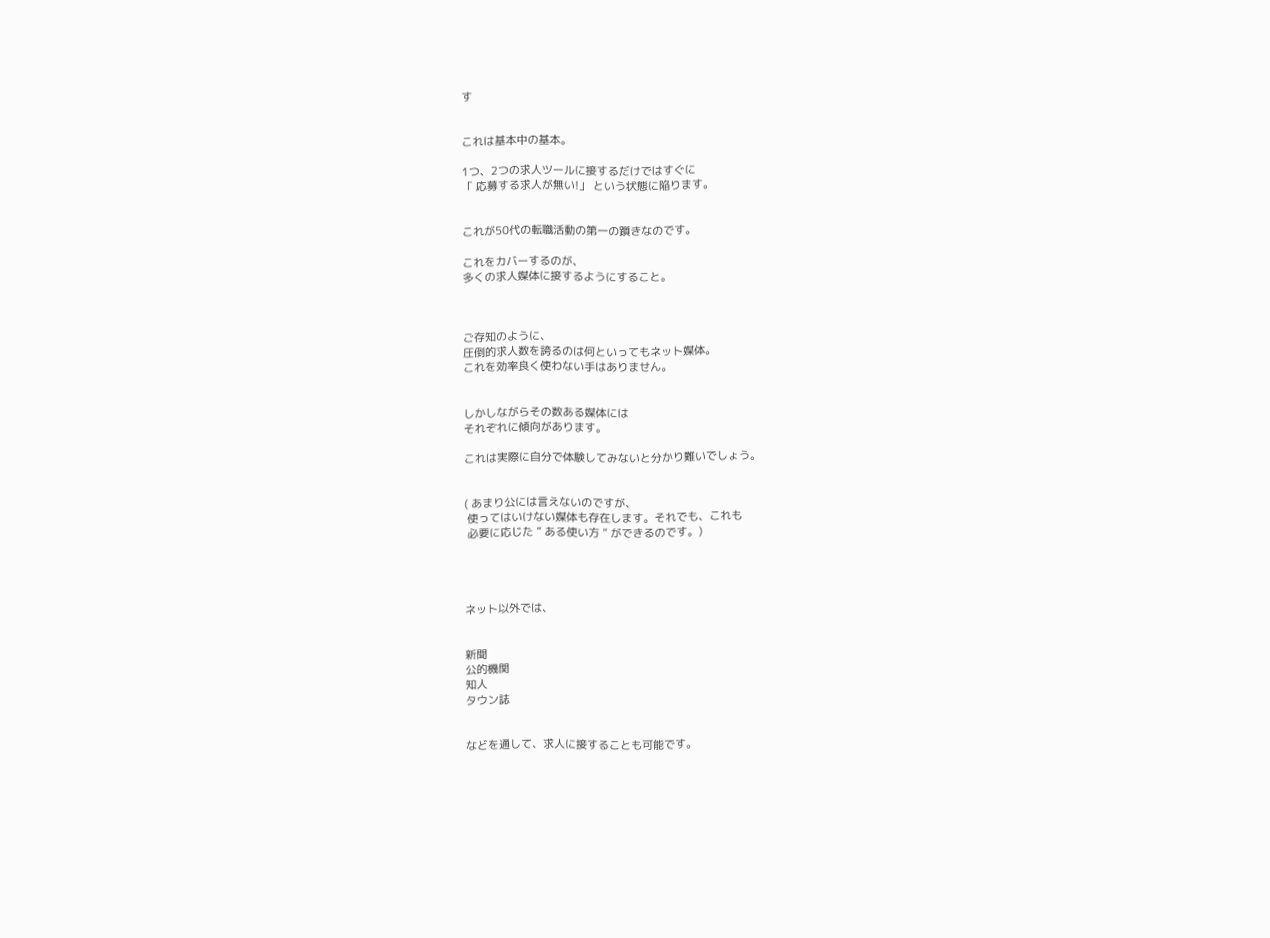す


これは基本中の基本。

1つ、2つの求人ツールに接するだけではすぐに
「 応募する求人が無い!」 という状態に陥ります。


これが50代の転職活動の第一の躓きなのです。

これをカバーするのが、
多くの求人媒体に接するようにすること。



ご存知のように、
圧倒的求人数を誇るのは何といってもネット媒体。
これを効率良く使わない手はありません。


しかしながらその数ある媒体には
それぞれに傾向があります。

これは実際に自分で体験してみないと分かり難いでしょう。


( あまり公には言えないのですが、
 使ってはいけない媒体も存在します。それでも、これも
 必要に応じた ” ある使い方 ” ができるのです。)




ネット以外では、


新聞
公的機関
知人
タウン誌


などを通して、求人に接することも可能です。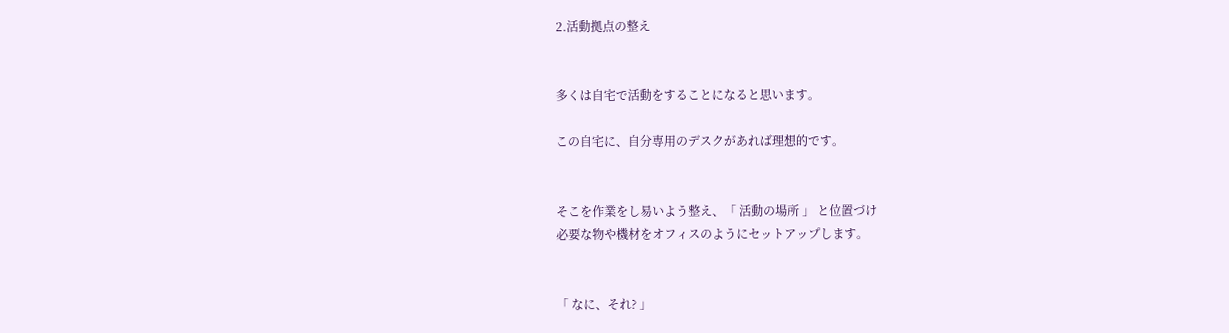2.活動拠点の整え


多くは自宅で活動をすることになると思います。

この自宅に、自分専用のデスクがあれば理想的です。


そこを作業をし易いよう整え、「 活動の場所 」 と位置づけ
必要な物や機材をオフィスのようにセットアップします。


「 なに、それ? 」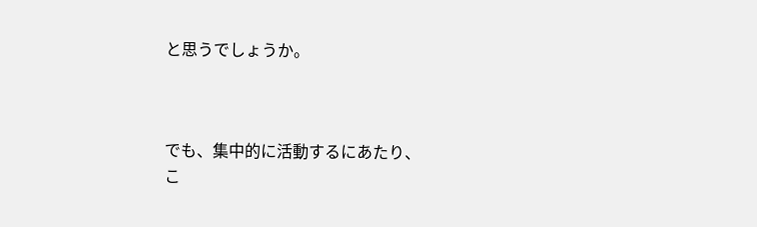と思うでしょうか。



でも、集中的に活動するにあたり、
こ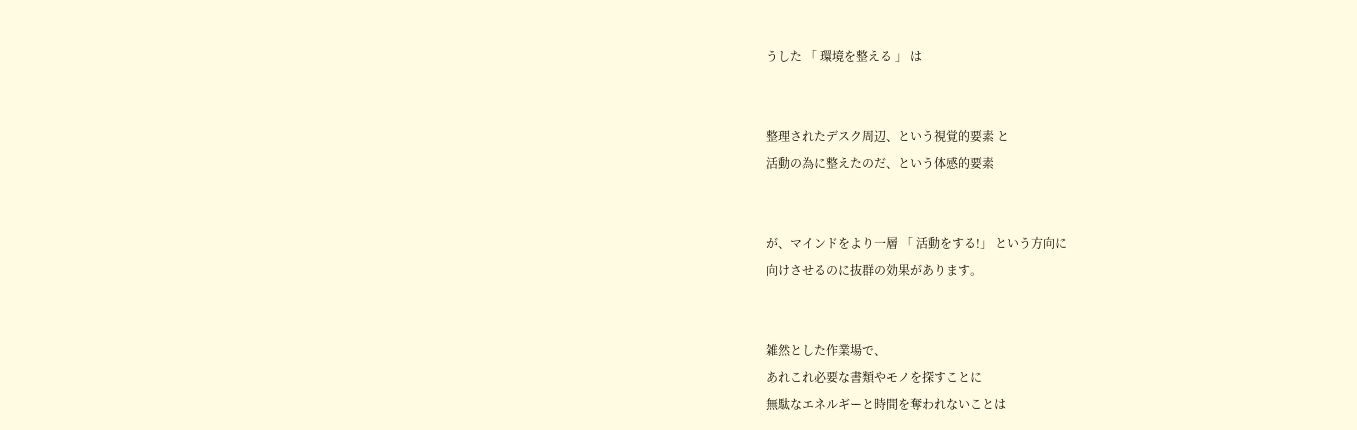うした 「 環境を整える 」 は


整理されたデスク周辺、という視覚的要素 と
活動の為に整えたのだ、という体感的要素


が、マインドをより一層 「 活動をする!」 という方向に
向けさせるのに抜群の効果があります。


雑然とした作業場で、
あれこれ必要な書類やモノを探すことに
無駄なエネルギーと時間を奪われないことは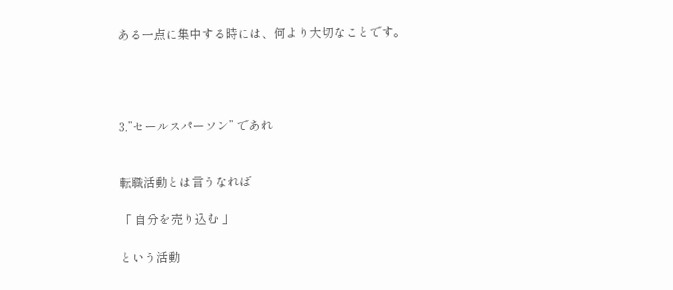ある一点に集中する時には、何より大切なことです。




3.”セールスパーソン” であれ


転職活動とは言うなれば

「 自分を売り込む 」

という活動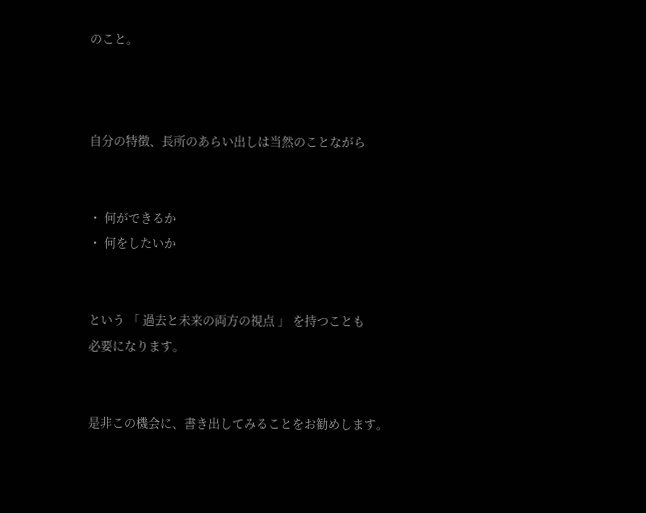のこと。



自分の特徴、長所のあらい出しは当然のことながら


・ 何ができるか
・ 何をしたいか


という 「 過去と未来の両方の視点 」 を持つことも
必要になります。


是非この機会に、書き出してみることをお勧めします。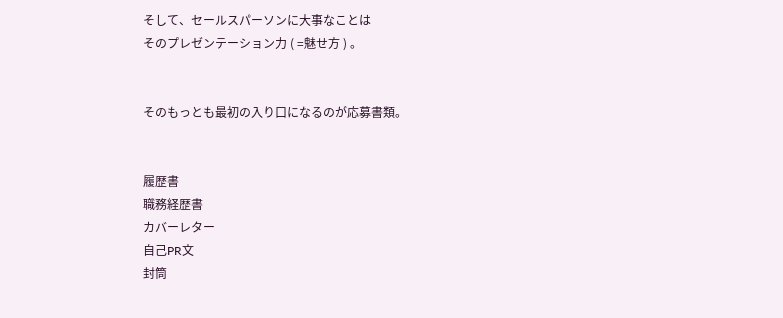そして、セールスパーソンに大事なことは
そのプレゼンテーション力 ( =魅せ方 ) 。


そのもっとも最初の入り口になるのが応募書類。


履歴書
職務経歴書
カバーレター
自己PR文
封筒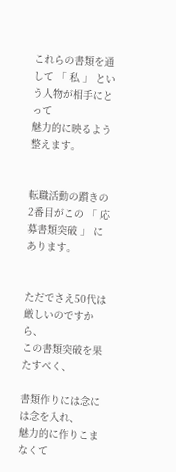これらの書類を通して 「 私 」 という人物が相手にとって
魅力的に映るよう整えます。


転職活動の躓きの2番目がこの 「 応募書類突破 」 にあります。


ただでさえ50代は厳しいのですから、
この書類突破を果たすべく、

書類作りには念には念を入れ、
魅力的に作りこまなくて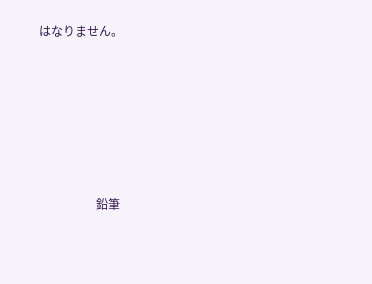はなりません。






                   鉛筆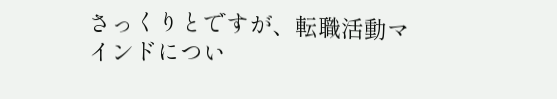さっくりとですが、転職活動マインドについ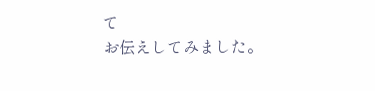て
お伝えしてみました。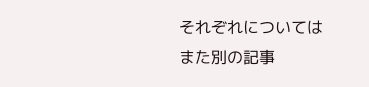それぞれについては
また別の記事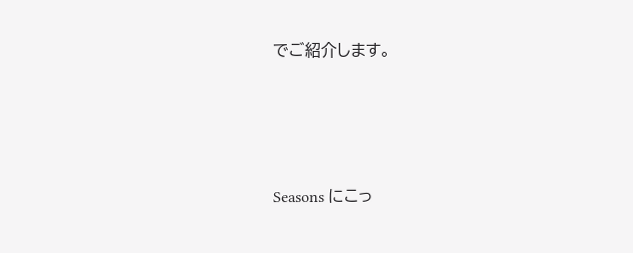でご紹介します。




Seasons にこっ